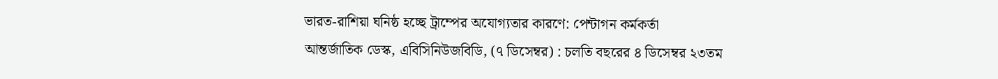ভারত-রাশিয়া ঘনিষ্ঠ হচ্ছে ট্রাম্পের অযোগ্যতার কারণে: পেন্টাগন কর্মকর্তা
আন্তর্জাতিক ডেস্ক, এবিসিনিউজবিডি, (৭ ডিসেম্বর) : চলতি বছরের ৪ ডিসেম্বর ২৩তম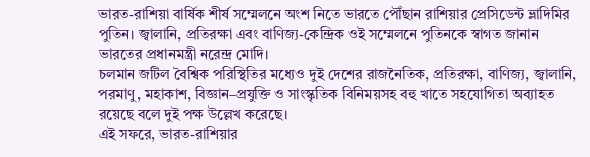ভারত-রাশিয়া বার্ষিক শীর্ষ সম্মেলনে অংশ নিতে ভারতে পৌঁছান রাশিয়ার প্রেসিডেন্ট ভ্লাদিমির পুতিন। জ্বালানি, প্রতিরক্ষা এবং বাণিজ্য-কেন্দ্রিক ওই সম্মেলনে পুতিনকে স্বাগত জানান ভারতের প্রধানমন্ত্রী নরেন্দ্র মোদি।
চলমান জটিল বৈশ্বিক পরিস্থিতির মধ্যেও দুই দেশের রাজনৈতিক, প্রতিরক্ষা, বাণিজ্য, জ্বালানি, পরমাণু, মহাকাশ, বিজ্ঞান–প্রযুক্তি ও সাংস্কৃতিক বিনিময়সহ বহু খাতে সহযোগিতা অব্যাহত রয়েছে বলে দুই পক্ষ উল্লেখ করেছে।
এই সফরে, ভারত-রাশিয়ার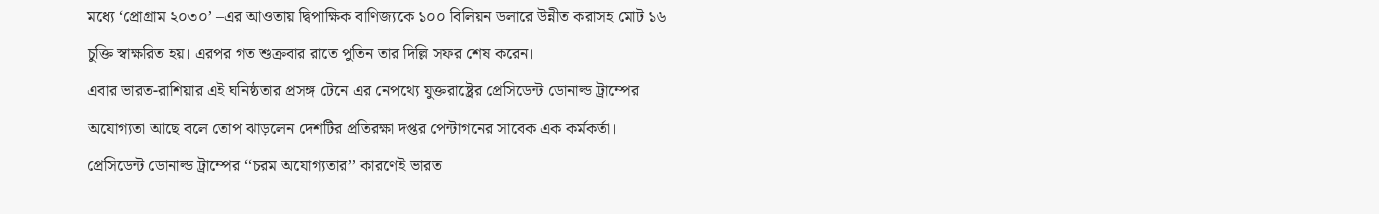মধ্যে ‘প্রোগ্রাম ২০৩০’ –এর আওতায় দ্বিপাক্ষিক বাণিজ্যকে ১০০ বিলিয়ন ডলারে উন্নীত করাসহ মোট ১৬ চুক্তি স্বাক্ষরিত হয়। এরপর গত শুক্রবার রাতে পুতিন তার দিল্লি সফর শেষ করেন।
এবার ভারত-রাশিয়ার এই ঘনিষ্ঠতার প্রসঙ্গ টেনে এর নেপথ্যে যুক্তরাষ্ট্রের প্রেসিডেন্ট ডোনাল্ড ট্রাম্পের অযোগ্যতা আছে বলে তোপ ঝাড়লেন দেশটির প্রতিরক্ষা দপ্তর পেন্টাগনের সাবেক এক কর্মকর্তা।
প্রেসিডেন্ট ডোনাল্ড ট্রাম্পের ‘‘চরম অযোগ্যতার’’ কারণেই ভারত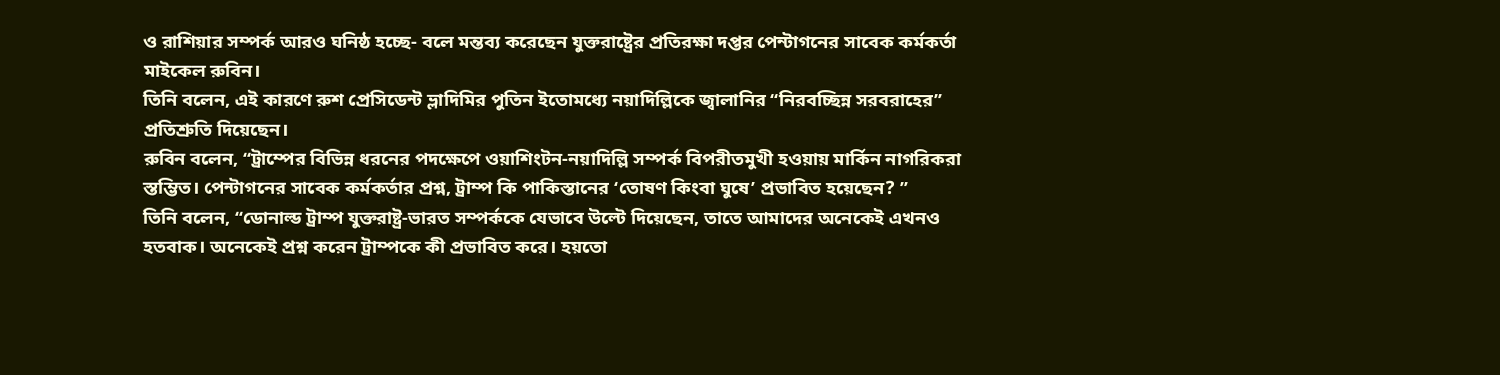ও রাশিয়ার সম্পর্ক আরও ঘনিষ্ঠ হচ্ছে- বলে মন্তব্য করেছেন যুক্তরাষ্ট্রের প্রতিরক্ষা দপ্তর পেন্টাগনের সাবেক কর্মকর্তা মাইকেল রুবিন।
তিনি বলেন, এই কারণে রুশ প্রেসিডেন্ট ভ্লাদিমির পুতিন ইতোমধ্যে নয়াদিল্লিকে জ্বালানির ‘‘নিরবচ্ছিন্ন সরবরাহের’’ প্রতিশ্রুতি দিয়েছেন।
রুবিন বলেন, ‘‘ট্রাম্পের বিভিন্ন ধরনের পদক্ষেপে ওয়াশিংটন-নয়াদিল্লি সম্পর্ক বিপরীতমুখী হওয়ায় মার্কিন নাগরিকরা স্তম্ভিত। পেন্টাগনের সাবেক কর্মকর্তার প্রশ্ন, ট্রাম্প কি পাকিস্তানের ‘তোষণ কিংবা ঘুষে’ প্রভাবিত হয়েছেন? ’’
তিনি বলেন, ‘‘ডোনাল্ড ট্রাম্প যুক্তরাষ্ট্র-ভারত সম্পর্ককে যেভাবে উল্টে দিয়েছেন, তাতে আমাদের অনেকেই এখনও হতবাক। অনেকেই প্রশ্ন করেন ট্রাম্পকে কী প্রভাবিত করে। হয়তো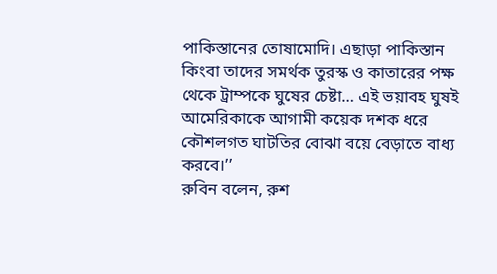পাকিস্তানের তোষামোদি। এছাড়া পাকিস্তান কিংবা তাদের সমর্থক তুরস্ক ও কাতারের পক্ষ থেকে ট্রাম্পকে ঘুষের চেষ্টা… এই ভয়াবহ ঘুষই আমেরিকাকে আগামী কয়েক দশক ধরে কৌশলগত ঘাটতির বোঝা বয়ে বেড়াতে বাধ্য করবে।’’
রুবিন বলেন, রুশ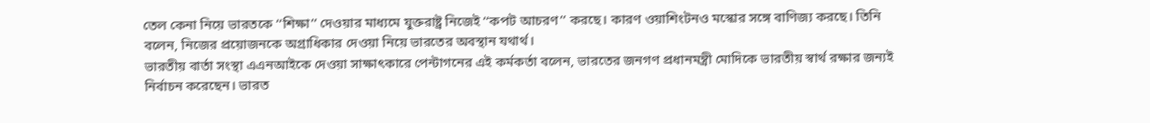তেল কেনা নিয়ে ভারতকে ‘‘শিক্ষা’’ দেওয়ার মাধ্যমে যুক্তরাষ্ট্র নিজেই ‘‘কপট আচরণ’’ করছে। কারণ ওয়াশিংটনও মস্কোর সঙ্গে বাণিজ্য করছে। তিনি বলেন, নিজের প্রয়োজনকে অগ্রাধিকার দেওয়া নিয়ে ভারতের অবস্থান যথার্থ।
ভারতীয় বার্তা সংস্থা এএনআইকে দেওয়া সাক্ষাৎকারে পেন্টাগনের এই কর্মকর্তা বলেন, ভারতের জনগণ প্রধানমন্ত্রী মোদিকে ভারতীয় স্বার্থ রক্ষার জন্যই নির্বাচন করেছেন। ভারত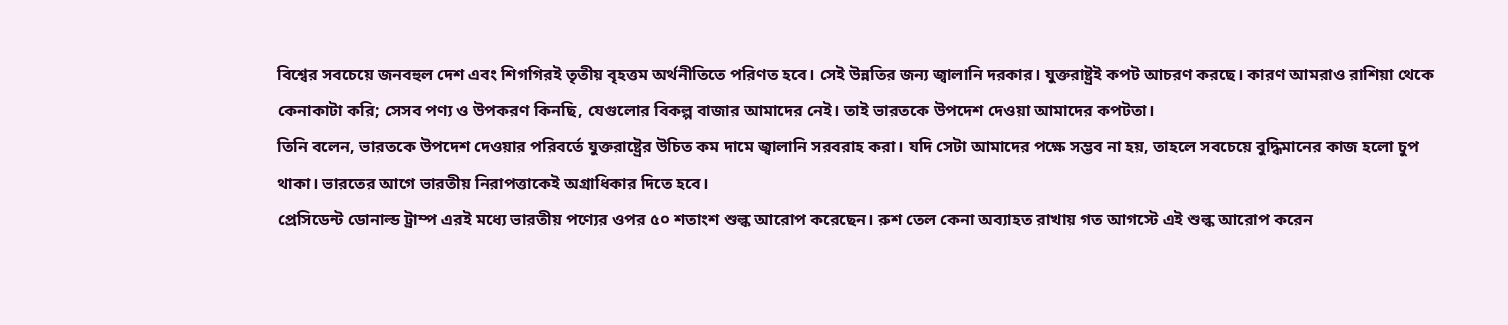বিশ্বের সবচেয়ে জনবহুল দেশ এবং শিগগিরই তৃতীয় বৃহত্তম অর্থনীতিতে পরিণত হবে। সেই উন্নতির জন্য জ্বালানি দরকার। যুক্তরাষ্ট্রই কপট আচরণ করছে। কারণ আমরাও রাশিয়া থেকে কেনাকাটা করি; সেসব পণ্য ও উপকরণ কিনছি, যেগুলোর বিকল্প বাজার আমাদের নেই। তাই ভারতকে উপদেশ দেওয়া আমাদের কপটতা।
তিনি বলেন, ভারতকে উপদেশ দেওয়ার পরিবর্তে যুক্তরাষ্ট্রের উচিত কম দামে জ্বালানি সরবরাহ করা। যদি সেটা আমাদের পক্ষে সম্ভব না হয়, তাহলে সবচেয়ে বুদ্ধিমানের কাজ হলো চুপ থাকা। ভারতের আগে ভারতীয় নিরাপত্তাকেই অগ্রাধিকার দিতে হবে।
প্রেসিডেন্ট ডোনাল্ড ট্রাম্প এরই মধ্যে ভারতীয় পণ্যের ওপর ৫০ শতাংশ শুল্ক আরোপ করেছেন। রুশ তেল কেনা অব্যাহত রাখায় গত আগস্টে এই শুল্ক আরোপ করেন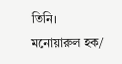তিনি।
মনোয়ারুল হক/